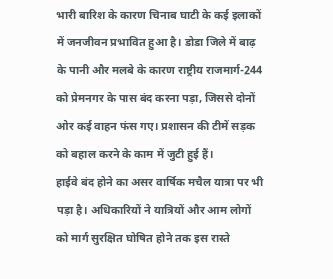भारी बारिश के कारण चिनाब घाटी के कई इलाकों में जनजीवन प्रभावित हुआ है। डोडा जिले में बाढ़ के पानी और मलबे के कारण राष्ट्रीय राजमार्ग-244 को प्रेमनगर के पास बंद करना पड़ा, जिससे दोनों ओर कई वाहन फंस गए। प्रशासन की टीमें सड़क को बहाल करने के काम में जुटी हुई हैं।
हाईवे बंद होने का असर वार्षिक मचैल यात्रा पर भी पड़ा है। अधिकारियों ने यात्रियों और आम लोगों को मार्ग सुरक्षित घोषित होने तक इस रास्ते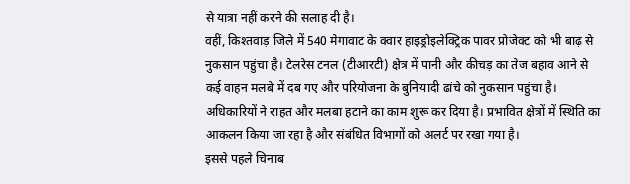से यात्रा नहीं करने की सलाह दी है।
वहीं, किश्तवाड़ जिले में 540 मेगावाट के क्वार हाइड्रोइलेक्ट्रिक पावर प्रोजेक्ट को भी बाढ़ से नुकसान पहुंचा है। टेलरेस टनल (टीआरटी) क्षेत्र में पानी और कीचड़ का तेज बहाव आने से कई वाहन मलबे में दब गए और परियोजना के बुनियादी ढांचे को नुकसान पहुंचा है।
अधिकारियों ने राहत और मलबा हटाने का काम शुरू कर दिया है। प्रभावित क्षेत्रों में स्थिति का आकलन किया जा रहा है और संबंधित विभागों को अलर्ट पर रखा गया है।
इससे पहले चिनाब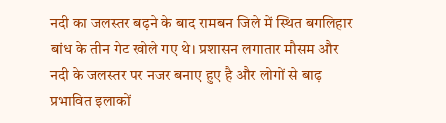नदी का जलस्तर बढ़ने के बाद रामबन जिले में स्थित बगलिहार बांध के तीन गेट खोले गए थे। प्रशासन लगातार मौसम और नदी के जलस्तर पर नजर बनाए हुए है और लोगों से बाढ़ प्रभावित इलाकों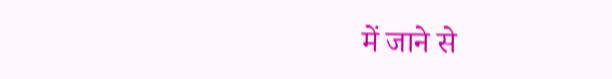में जाने से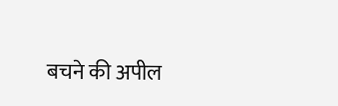बचने की अपील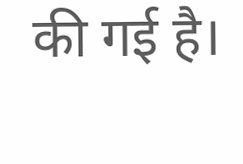की गई है।